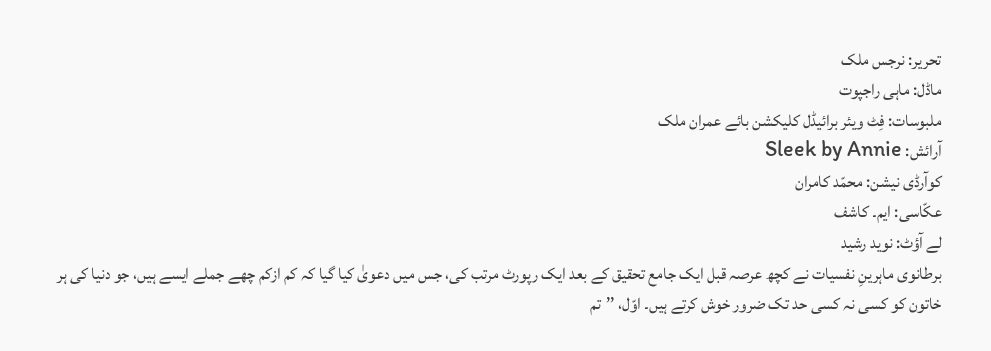تحریر: نرجس ملک
ماڈل: ماہی راجپوت
ملبوسات: فِٹ ویئر برائیڈل کلیکشن بائے عمران ملک
آرائش: Sleek by Annie
کوآرڈی نیشن: محمّد کامران
عکّاسی: ایم۔ کاشف
لے آؤٹ: نوید رشید
برطانوی ماہرینِ نفسیات نے کچھ عرصہ قبل ایک جامع تحقیق کے بعد ایک رپورٹ مرتب کی، جس میں دعویٰ کیا گیا کہ کم ازکم چھے جملے ایسے ہیں، جو دنیا کی ہر خاتون کو کسی نہ کسی حد تک ضرور خوش کرتے ہیں۔ اوّل، ’’تم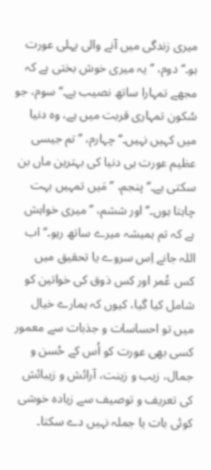میری زندگی میں آنے والی پہلی عورت ہو۔‘‘ دوم، ’’یہ میری خوش بختی ہے کہ مجھے تمہارا ساتھ نصیب ہے۔‘‘ سوم، جو سُکون تمہاری قربت میں ہے، وہ دنیا میں کہیں نہیں۔‘‘ چہارم، ’’تم جیسی عظیم عورت ہی دنیا کی بہترین ماں بن سکتی ہے۔‘‘ پنجم، ’’مَیں تمہیں بہت چاہتا ہوں۔‘‘ اور ششم، ’’میری خواہش ہے کہ تم ہمیشہ میرے ساتھ رہو۔‘‘ اب اللہ جانے اِس سروے یا تحقیق میں کس عُمر اور کس ذوق کی خواتین کو شامل کیا گیا، کیوں کہ ہمارے خیال میں تو احساسات و جذبات سے معمور کسی بھی عورت کو اُس کے حُسن و جمال، زیب و زینت، آرائش و زیبائش کی تعریف و توصیف سے زیادہ خوشی کوئی بات یا جملہ نہیں دے سکتا۔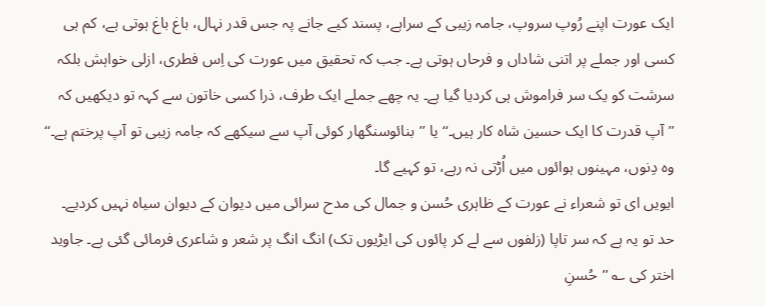ایک عورت اپنے رُوپ سروپ، جامہ زیبی کے سراہے، پسند کیے جانے پہ جس قدر نہال، باغ باغ ہوتی ہے، کم ہی کسی اور جملے پر اتنی شاداں و فرحاں ہوتی ہے۔ جب کہ تحقیق میں عورت کی اِس فطری، ازلی خواہش بلکہ سرشت کو یک سر فراموش ہی کردیا گیا ہے۔ یہ چھے جملے ایک طرف، ذرا کسی خاتون سے کہہ تو دیکھیں کہ ’’آپ قدرت کا ایک حسین شاہ کار ہیں۔‘‘ یا ’’بنائوسنگھار کوئی آپ سے سیکھے کہ جامہ زیبی تو آپ پرختم ہے۔‘‘ وہ دِنوں، مہینوں ہوائوں میں اُڑتی نہ رہے، تو کہیے گا۔
ایویں ای تو شعراء نے عورت کے ظاہری حُسن و جمال کی مدح سرائی میں دیوان کے دیوان سیاہ نہیں کردیے۔ حد تو یہ ہے کہ سر تاپا (زلفوں سے لے کر پائوں کی ایڑیوں تک) انگ انگ پر شعر و شاعری فرمائی گئی ہے۔ جاوید اختر کی ؎ ’’حُسنِ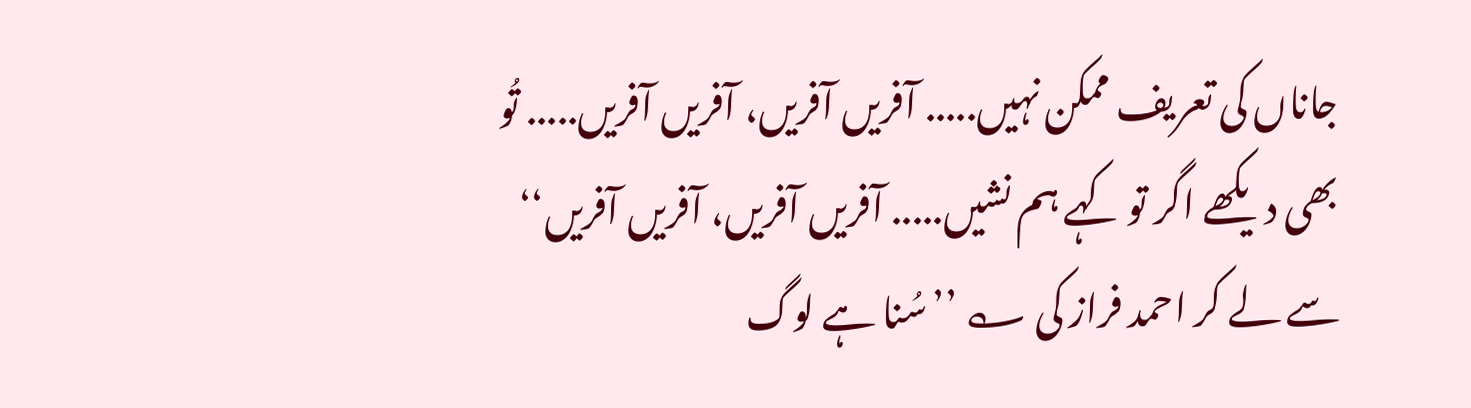جاناں کی تعریف ممکن نہیں..... آفریں آفریں، آفریں آفریں..... تُو بھی دیکھے اگر تو کہے ہم نشیں..... آفریں آفریں، آفریں آفریں‘‘ سے لے کر احمد فراز کی ؎ ’’سُنا ہے لوگ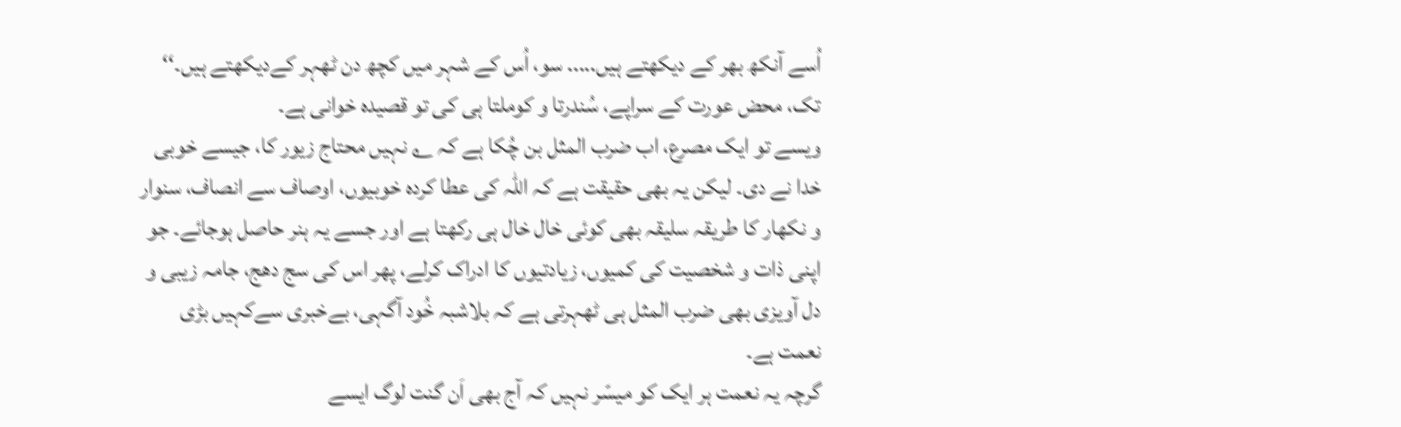اُسے آنکھ بھر کے دیکھتے ہیں..... سو، اُس کے شہر میں کچھ دن ٹھہر کےدیکھتے ہیں۔‘‘ تک، محض عورت کے سراپے، سُندرتا و کوملتا ہی کی تو قصیدہ خوانی ہے۔
ویسے تو ایک مصرع، اب ضرب المثل بن چُکا ہے کہ ؎ نہیں محتاج زیور کا، جیسے خوبی خدا نے دی۔ لیکن یہ بھی حقیقت ہے کہ اللہ کی عطا کردہ خوبیوں، اوصاف سے انصاف، سنوار و نکھار کا طریقہ سلیقہ بھی کوئی خال خال ہی رکھتا ہے اور جسے یہ ہنر حاصل ہوجائے۔ جو اپنی ذات و شخصیت کی کمیوں، زیادتیوں کا ادراک کرلے، پھر اس کی سج دھج، جامہ زیبی و دل آویزی بھی ضرب المثل ہی ٹھہرتی ہے کہ بلاشبہ خُود آگہی، بےخبری سےکہیں بڑی نعمت ہے۔
گرچہ یہ نعمت ہر ایک کو میسّر نہیں کہ آج بھی اَن گنت لوگ ایسے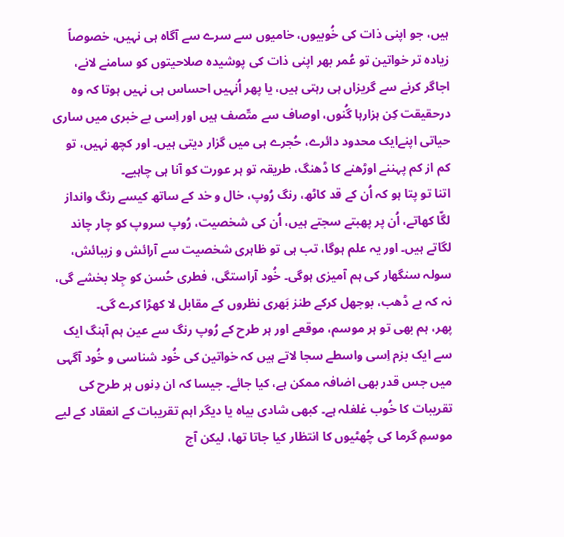ہیں، جو اپنی ذات کی خُوبیوں، خامیوں سے سرے سے آگاہ ہی نہیں، خصوصاً زیادہ تر خواتین تو عُمر بھر اپنی ذات کی پوشیدہ صلاحیتوں کو سامنے لانے، اجاگر کرنے سے گریزاں ہی رہتی ہیں، یا پھر اُنہیں احساس ہی نہیں ہوتا کہ وہ درحقیقت کِن ہزارہا گُنوں، اوصاف سے متّصف ہیں اور اِسی بے خبری میں ساری حیاتی اپنےایک محدود دائرے، حُجرے ہی میں گزار دیتی ہیں۔ اور کچھ نہیں، تو کم از کم پہننے اوڑھنے کا ڈھنگ، طریقہ تو ہر عورت کو آنا ہی چاہیے۔
اتنا تو پتا ہو کہ اُن کے قد کاٹھ، رنگ رُوپ، خال و خد کے ساتھ کیسے رنگ وانداز لگّا کھاتے، اُن پر پھبتے سجتے ہیں، اُن کی شخصیت، رُوپ سروپ کو چار چاند لگاتے ہیں۔ اور یہ علم ہوگا، تب ہی تو ظاہری شخصیت سے آرائش و زیبائش، سولہ سنگھار کی ہم آمیزی ہوگی۔ خُود آراستگی، فطری حُسن کو جِلا بخشے گی، نہ کہ بے ڈھب، بوجھل کرکے طنز بَھری نظروں کے مقابل لا کھڑا کرے گی۔
پھر، ہم بھی تو ہر موسم، موقعے اور ہر طرح کے رُوپ رنگ سے عین ہم آہنگ ایک سے ایک بزم اِسی واسطے سجا لاتے ہیں کہ خواتین کی خُود شناسی و خُود آگہی میں جس قدر بھی اضافہ ممکن ہے، کیا جائے۔ جیسا کہ ان دِنوں ہر طرح کی تقریبات کا خُوب غلغلہ ہے۔ کبھی شادی بیاہ یا دیگر اہم تقریبات کے انعقاد کے لیے موسمِ گرما کی چُھٹیوں کا انتظار کیا جاتا تھا، لیکن آج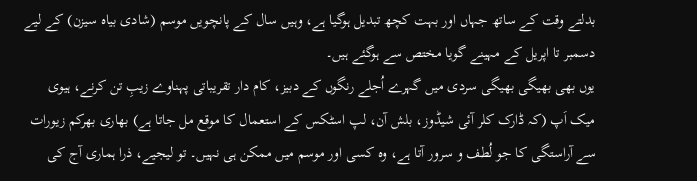بدلتے وقت کے ساتھ جہاں اور بہت کچھ تبدیل ہوگیا ہے، وہیں سال کے پانچویں موسم (شادی بیاہ سیزن) کے لیے دسمبر تا اپریل کے مہینے گویا مختص سے ہوگئے ہیں۔
یوں بھی بھیگی بھیگی سردی میں گہرے اُجلے رنگوں کے دبیز، کام دار تقریباتی پہناوے زیبِ تن کرنے، ہیوی میک اَپ (کہ ڈارک کلر آئی شیڈوز، بلش آن، لپ اسٹکس کے استعمال کا موقع مل جاتا ہے) بھاری بھرکم زیورات سے آراستگی کا جو لُطف و سرور آتا ہے، وہ کسی اور موسم میں ممکن ہی نہیں۔ تو لیجیے، ذرا ہماری آج کی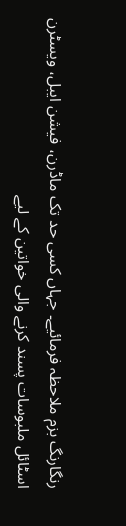رنگارنگ بزم ملاحظہ فرمائیے۔ جہاں کسی حد تک ماڈرن، فیشن ایبل، ویسٹرن اسٹائل ملبوسات پسند کرنے والی خواتین کے لیے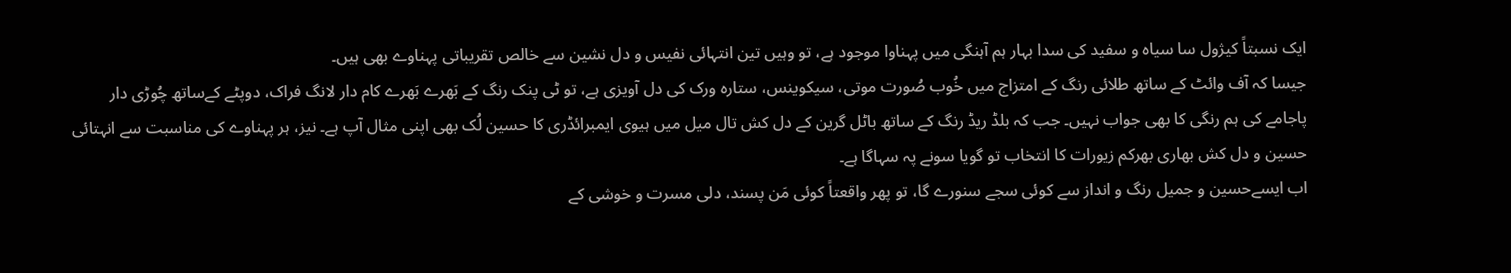ایک نسبتاً کیژول سا سیاہ و سفید کی سدا بہار ہم آہنگی میں پہناوا موجود ہے، تو وہیں تین انتہائی نفیس و دل نشین سے خالص تقریباتی پہناوے بھی ہیں۔
جیسا کہ آف وائٹ کے ساتھ طلائی رنگ کے امتزاج میں خُوب صُورت موتی، سیکوینس، ستارہ ورک کی دل آویزی ہے، تو ٹی پنک رنگ کے بَھرے بَھرے کام دار لانگ فراک، دوپٹے کےساتھ چُوڑی دار پاجامے کی ہم رنگی کا بھی جواب نہیں۔ جب کہ بلڈ ریڈ رنگ کے ساتھ باٹل گرین کے دل کش تال میل میں ہیوی ایمبرائڈری کا حسین لُک بھی اپنی مثال آپ ہے۔ نیز، ہر پہناوے کی مناسبت سے انہتائی حسین و دل کش بھاری بھرکم زیورات کا انتخاب تو گویا سونے پہ سہاگا ہے۔
اب ایسےحسین و جمیل رنگ و انداز سے کوئی سجے سنورے گا، تو پھر واقعتاً کوئی مَن پسند، دلی مسرت و خوشی کے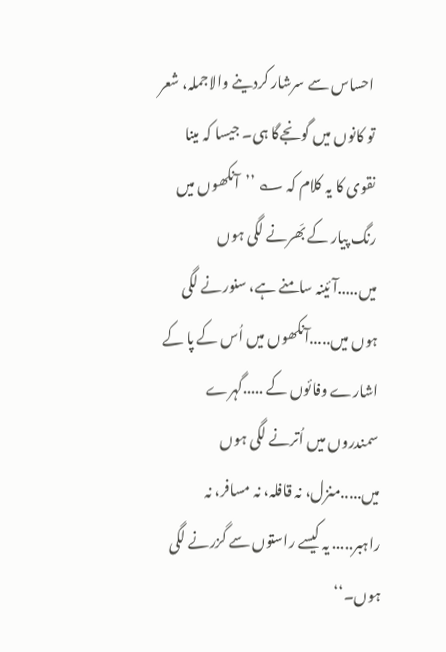احساس سے سرشار کردینے والاجملہ، شعر تو کانوں میں گونجےگا ہی۔ جیسا کہ مینا نقوی کا یہ کلام کہ ؎ ’’آنکھوں میں رنگ پیار کے بَھرنے لگی ہوں میں.....آئینہ سامنے ہے، سنورنے لگی ہوں میں.....آنکھوں میں اُس کے پا کے اشارے وفائوں کے .....گہرے سمندروں میں اُترنے لگی ہوں میں.....منزل، نہ قافلہ، نہ مسافر، نہ راہبر..... یہ کیسے راستوں سے گزرنے لگی ہوں۔‘‘